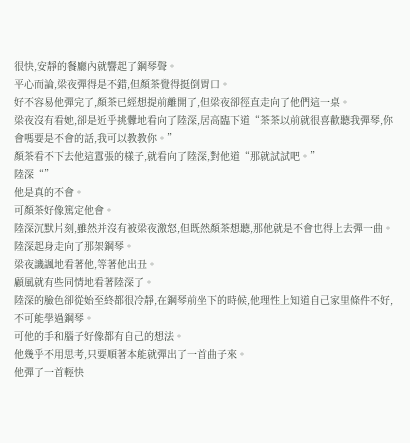很快,安靜的餐廳內就響起了鋼琴聲。
平心而論,梁夜彈得是不錯,但顏茶覺得挺倒胃口。
好不容易他彈完了,顏茶已經想提前離開了,但梁夜卻徑直走向了他們這一桌。
梁夜沒有看她,卻是近乎挑釁地看向了陸深,居高臨下道“茶茶以前就很喜歡聽我彈琴,你會嗎要是不會的話,我可以教教你。”
顏茶看不下去他這囂張的樣子,就看向了陸深,對他道“那就試試吧。”
陸深“”
他是真的不會。
可顏茶好像篤定他會。
陸深沉默片刻,雖然并沒有被梁夜激怒,但既然顏茶想聽,那他就是不會也得上去彈一曲。
陸深起身走向了那架鋼琴。
梁夜譏諷地看著他,等著他出丑。
顧風就有些同情地看著陸深了。
陸深的臉色卻從始至終都很冷靜,在鋼琴前坐下的時候,他理性上知道自己家里條件不好,不可能學過鋼琴。
可他的手和腦子好像都有自己的想法。
他幾乎不用思考,只要順著本能就彈出了一首曲子來。
他彈了一首輕快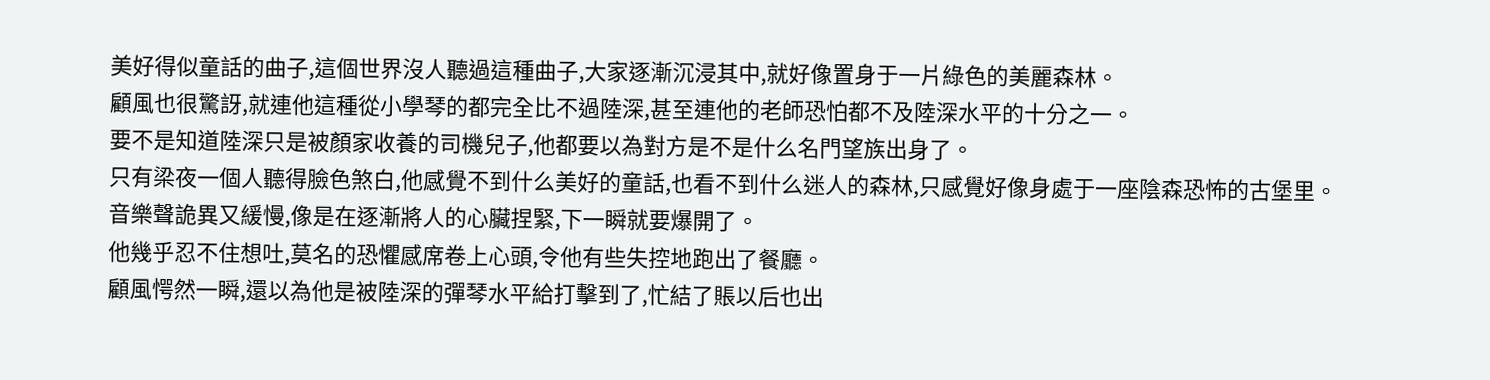美好得似童話的曲子,這個世界沒人聽過這種曲子,大家逐漸沉浸其中,就好像置身于一片綠色的美麗森林。
顧風也很驚訝,就連他這種從小學琴的都完全比不過陸深,甚至連他的老師恐怕都不及陸深水平的十分之一。
要不是知道陸深只是被顏家收養的司機兒子,他都要以為對方是不是什么名門望族出身了。
只有梁夜一個人聽得臉色煞白,他感覺不到什么美好的童話,也看不到什么迷人的森林,只感覺好像身處于一座陰森恐怖的古堡里。
音樂聲詭異又緩慢,像是在逐漸將人的心臟捏緊,下一瞬就要爆開了。
他幾乎忍不住想吐,莫名的恐懼感席卷上心頭,令他有些失控地跑出了餐廳。
顧風愕然一瞬,還以為他是被陸深的彈琴水平給打擊到了,忙結了賬以后也出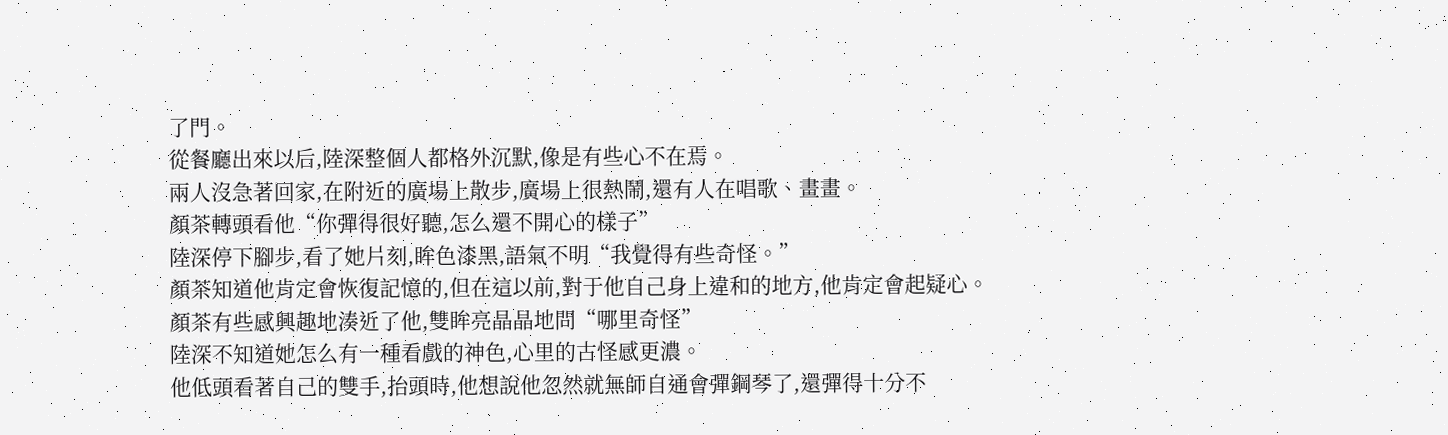了門。
從餐廳出來以后,陸深整個人都格外沉默,像是有些心不在焉。
兩人沒急著回家,在附近的廣場上散步,廣場上很熱鬧,還有人在唱歌、畫畫。
顏茶轉頭看他“你彈得很好聽,怎么還不開心的樣子”
陸深停下腳步,看了她片刻,眸色漆黑,語氣不明“我覺得有些奇怪。”
顏茶知道他肯定會恢復記憶的,但在這以前,對于他自己身上違和的地方,他肯定會起疑心。
顏茶有些感興趣地湊近了他,雙眸亮晶晶地問“哪里奇怪”
陸深不知道她怎么有一種看戲的神色,心里的古怪感更濃。
他低頭看著自己的雙手,抬頭時,他想說他忽然就無師自通會彈鋼琴了,還彈得十分不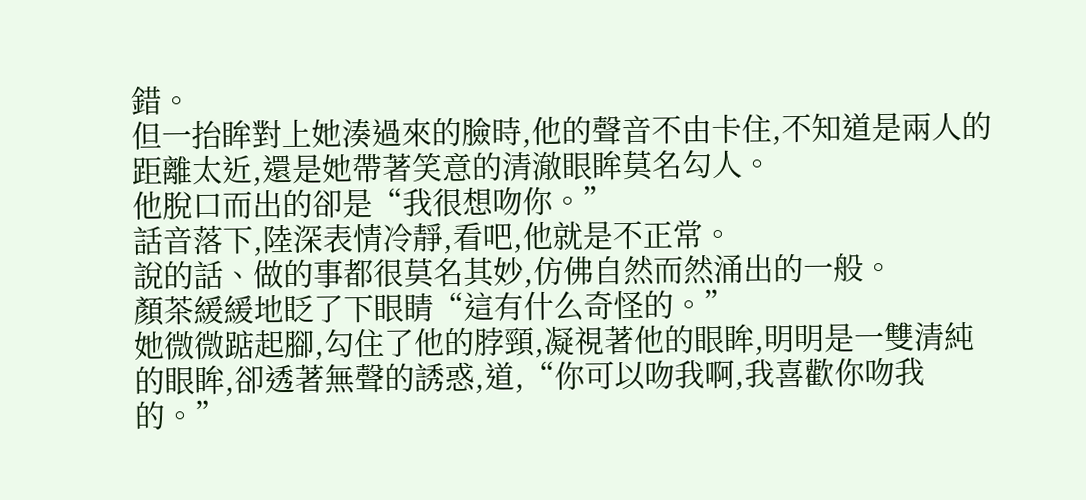錯。
但一抬眸對上她湊過來的臉時,他的聲音不由卡住,不知道是兩人的距離太近,還是她帶著笑意的清澈眼眸莫名勾人。
他脫口而出的卻是“我很想吻你。”
話音落下,陸深表情冷靜,看吧,他就是不正常。
說的話、做的事都很莫名其妙,仿佛自然而然涌出的一般。
顏茶緩緩地眨了下眼睛“這有什么奇怪的。”
她微微踮起腳,勾住了他的脖頸,凝視著他的眼眸,明明是一雙清純的眼眸,卻透著無聲的誘惑,道,“你可以吻我啊,我喜歡你吻我的。”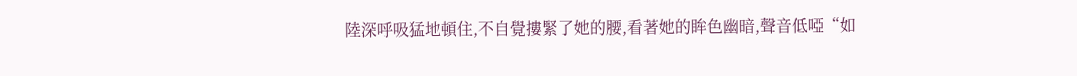陸深呼吸猛地頓住,不自覺摟緊了她的腰,看著她的眸色幽暗,聲音低啞“如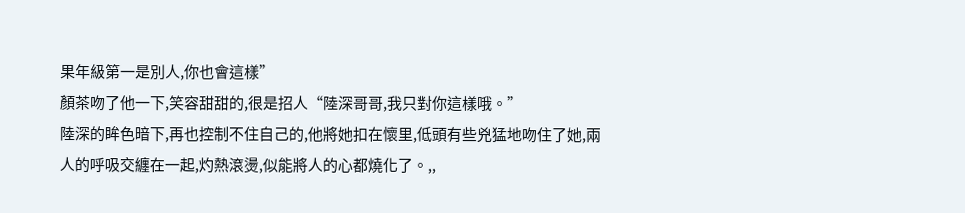果年級第一是別人,你也會這樣”
顏茶吻了他一下,笑容甜甜的,很是招人“陸深哥哥,我只對你這樣哦。”
陸深的眸色暗下,再也控制不住自己的,他將她扣在懷里,低頭有些兇猛地吻住了她,兩人的呼吸交纏在一起,灼熱滾燙,似能將人的心都燒化了。,,